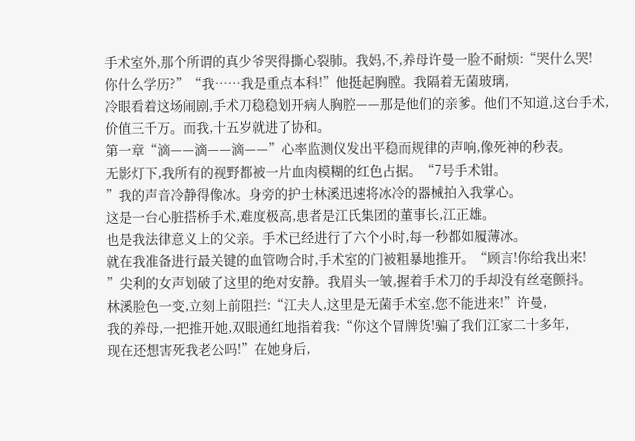手术室外,那个所谓的真少爷哭得撕心裂肺。我妈,不,养母许曼一脸不耐烦:“哭什么哭!
你什么学历?”“我……我是重点本科!”他挺起胸膛。我隔着无菌玻璃,
冷眼看着这场闹剧,手术刀稳稳划开病人胸腔——那是他们的亲爹。他们不知道,这台手术,
价值三千万。而我,十五岁就进了协和。
第一章“滴——滴——滴——”心率监测仪发出平稳而规律的声响,像死神的秒表。
无影灯下,我所有的视野都被一片血肉模糊的红色占据。“7号手术钳。
”我的声音冷静得像冰。身旁的护士林溪迅速将冰冷的器械拍入我掌心。
这是一台心脏搭桥手术,难度极高,患者是江氏集团的董事长,江正雄。
也是我法律意义上的父亲。手术已经进行了六个小时,每一秒都如履薄冰。
就在我准备进行最关键的血管吻合时,手术室的门被粗暴地推开。“顾言!你给我出来!
”尖利的女声划破了这里的绝对安静。我眉头一皱,握着手术刀的手却没有丝毫颤抖。
林溪脸色一变,立刻上前阻拦:“江夫人,这里是无菌手术室,您不能进来!”许曼,
我的养母,一把推开她,双眼通红地指着我:“你这个冒牌货!骗了我们江家二十多年,
现在还想害死我老公吗!”在她身后,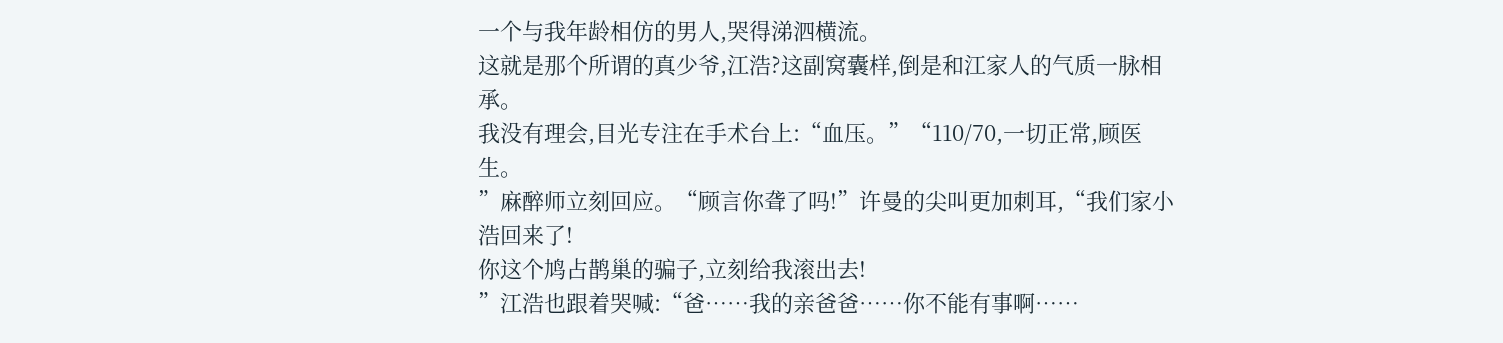一个与我年龄相仿的男人,哭得涕泗横流。
这就是那个所谓的真少爷,江浩?这副窝囊样,倒是和江家人的气质一脉相承。
我没有理会,目光专注在手术台上:“血压。”“110/70,一切正常,顾医生。
”麻醉师立刻回应。“顾言你聋了吗!”许曼的尖叫更加刺耳,“我们家小浩回来了!
你这个鸠占鹊巢的骗子,立刻给我滚出去!
”江浩也跟着哭喊:“爸……我的亲爸爸……你不能有事啊……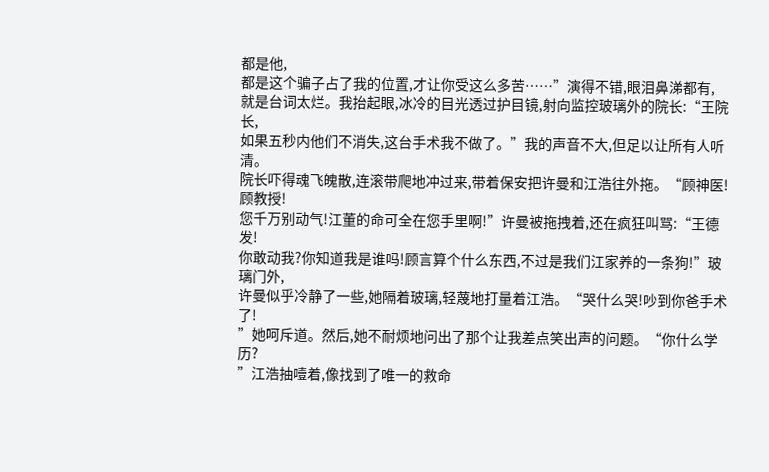都是他,
都是这个骗子占了我的位置,才让你受这么多苦……”演得不错,眼泪鼻涕都有,
就是台词太烂。我抬起眼,冰冷的目光透过护目镜,射向监控玻璃外的院长:“王院长,
如果五秒内他们不消失,这台手术我不做了。”我的声音不大,但足以让所有人听清。
院长吓得魂飞魄散,连滚带爬地冲过来,带着保安把许曼和江浩往外拖。“顾神医!顾教授!
您千万别动气!江董的命可全在您手里啊!”许曼被拖拽着,还在疯狂叫骂:“王德发!
你敢动我?你知道我是谁吗!顾言算个什么东西,不过是我们江家养的一条狗!”玻璃门外,
许曼似乎冷静了一些,她隔着玻璃,轻蔑地打量着江浩。“哭什么哭!吵到你爸手术了!
”她呵斥道。然后,她不耐烦地问出了那个让我差点笑出声的问题。“你什么学历?
”江浩抽噎着,像找到了唯一的救命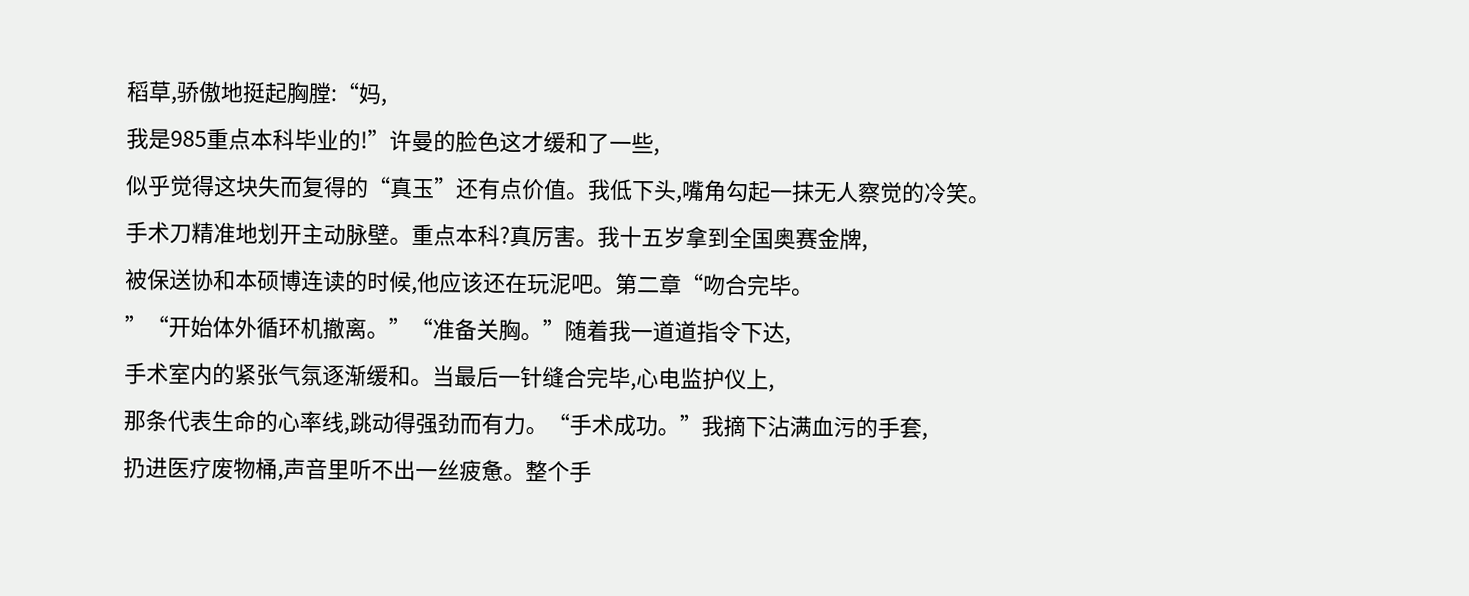稻草,骄傲地挺起胸膛:“妈,
我是985重点本科毕业的!”许曼的脸色这才缓和了一些,
似乎觉得这块失而复得的“真玉”还有点价值。我低下头,嘴角勾起一抹无人察觉的冷笑。
手术刀精准地划开主动脉壁。重点本科?真厉害。我十五岁拿到全国奥赛金牌,
被保送协和本硕博连读的时候,他应该还在玩泥吧。第二章“吻合完毕。
”“开始体外循环机撤离。”“准备关胸。”随着我一道道指令下达,
手术室内的紧张气氛逐渐缓和。当最后一针缝合完毕,心电监护仪上,
那条代表生命的心率线,跳动得强劲而有力。“手术成功。”我摘下沾满血污的手套,
扔进医疗废物桶,声音里听不出一丝疲惫。整个手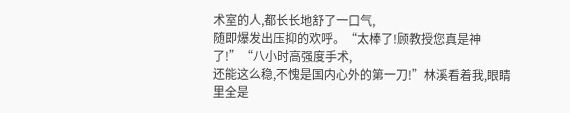术室的人,都长长地舒了一口气,
随即爆发出压抑的欢呼。“太棒了!顾教授您真是神了!”“八小时高强度手术,
还能这么稳,不愧是国内心外的第一刀!”林溪看着我,眼睛里全是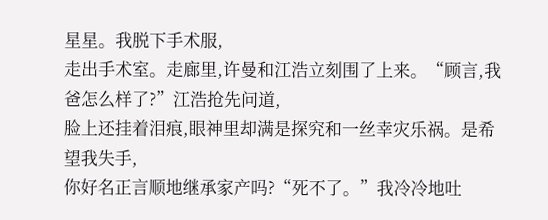星星。我脱下手术服,
走出手术室。走廊里,许曼和江浩立刻围了上来。“顾言,我爸怎么样了?”江浩抢先问道,
脸上还挂着泪痕,眼神里却满是探究和一丝幸灾乐祸。是希望我失手,
你好名正言顺地继承家产吗?“死不了。”我冷冷地吐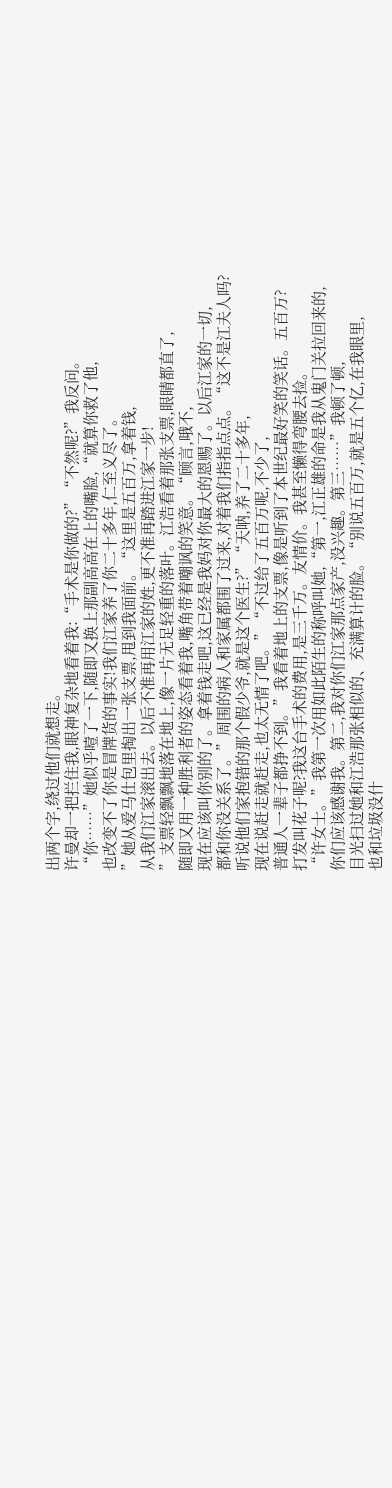出两个字,绕过他们就想走。
许曼却一把拦住我,眼神复杂地看着我:“手术是你做的?”“不然呢?”我反问。
“你……”她似乎噎了一下,随即又换上那副高高在上的嘴脸,“就算你救了他,
也改变不了你是冒牌货的事实!我们江家养了你二十多年,仁至义尽了。
”她从爱马仕包里掏出一张支票,甩到我面前。“这里是五百万,拿着钱,
从我们江家滚出去。以后不准再用江家的姓,更不准再踏进江家一步!
”支票轻飘飘地落在地上,像一片无足轻重的落叶。江浩看着那张支票,眼睛都直了,
随即又用一种胜利者的姿态看着我,嘴角带着嘲讽的笑意。“顾言,哦不,
现在应该叫你别的了。拿着钱走吧,这已经是我妈对你最大的恩赐了。以后江家的一切,
都和你没关系了。”周围的病人和家属都围了过来,对着我们指指点点。“这不是江夫人吗?
听说他们家抱错的那个假少爷,就是这个医生?”“天呐,养了二十多年,
现在说赶走就赶走,也太无情了吧。”“不过给了五百万呢,不少了,
普通人一辈子都挣不到。”我看着地上的支票,像是听到了本世纪最好笑的笑话。五百万?
打发叫花子呢?我这台手术的费用,是三千万。友情价。我甚至懒得弯腰去捡。
“许女士。”我第一次用如此陌生的称呼叫她,“第一,江正雄的命是我从鬼门关拉回来的,
你们应该感谢我。第二,我对你们江家那点家产,没兴趣。第三……”我顿了顿,
目光扫过她和江浩那张相似的、充满算计的脸。“别说五百万,就是五个亿,在我眼里,
也和垃圾没什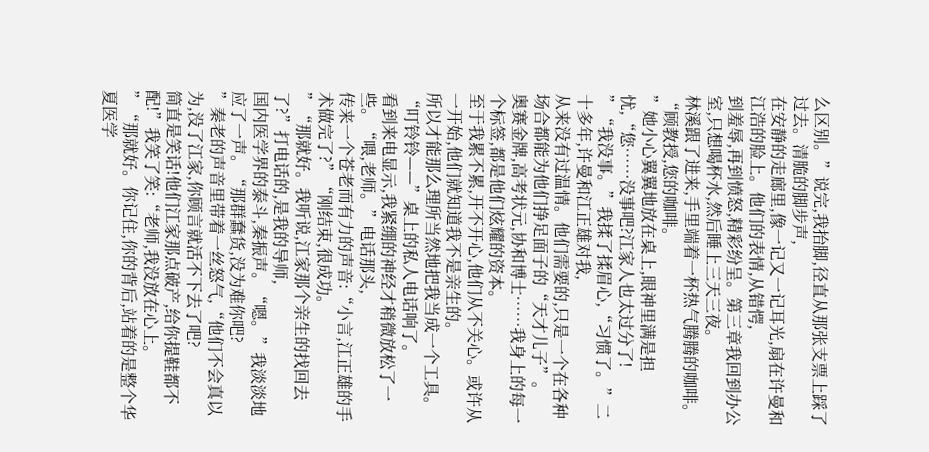么区别。”说完,我抬脚,径直从那张支票上踩了过去。清脆的脚步声,
在安静的走廊里,像一记又一记耳光,扇在许曼和江浩的脸上。他们的表情,从错愕,
到羞辱,再到愤怒,精彩纷呈。第三章我回到办公室,只想喝杯水,然后睡上三天三夜。
林溪跟了进来,手里端着一杯热气腾腾的咖啡。“顾教授,您的咖啡。
”她小心翼翼地放在桌上,眼神里满是担忧,“您……没事吧?江家人也太过分了!
”“我没事。”我揉了揉眉心,“习惯了。”二十多年,许曼和江正雄对我,
从来没有过温情。他们需要的,只是一个在各种场合都能为他们挣足面子的“天才儿子”。
奥赛金牌,高考状元,协和博士……我身上的每一个标签,都是他们炫耀的资本。
至于我累不累,开不开心,他们从不关心。或许从一开始,他们就知道我不是亲生的。
所以才能那么理所当然地把我当成一个工具。“叮铃铃——”桌上的私人电话响了。
看到来电显示,我紧绷的神经才稍微放松了一些。“喂,老师。”电话那头,
传来一个苍老而有力的声音:“小言,江正雄的手术做完了?”“刚结束,很成功。
”“那就好。我听说,江家那个亲生的找回去了?”打电话的,是我的导师,
国内医学界的泰斗,秦振声。“嗯。”我淡淡地应了一声。“那群蠢货,没为难你吧?
”秦老的声音里带着一丝怒气,“他们不会真以为,没了江家,你顾言就活不下去了吧?
简直是笑话!他们江家那点破产,给你提鞋都不配!”我笑了笑:“老师,我没放在心上。
”“那就好。你记住,你的背后,站着的是整个华夏医学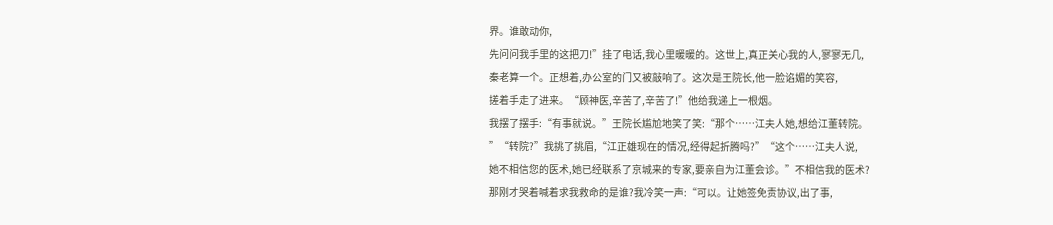界。谁敢动你,
先问问我手里的这把刀!”挂了电话,我心里暖暖的。这世上,真正关心我的人,寥寥无几,
秦老算一个。正想着,办公室的门又被敲响了。这次是王院长,他一脸谄媚的笑容,
搓着手走了进来。“顾神医,辛苦了,辛苦了!”他给我递上一根烟。
我摆了摆手:“有事就说。”王院长尴尬地笑了笑:“那个……江夫人她,想给江董转院。
”“转院?”我挑了挑眉,“江正雄现在的情况,经得起折腾吗?”“这个……江夫人说,
她不相信您的医术,她已经联系了京城来的专家,要亲自为江董会诊。”不相信我的医术?
那刚才哭着喊着求我救命的是谁?我冷笑一声:“可以。让她签免责协议,出了事,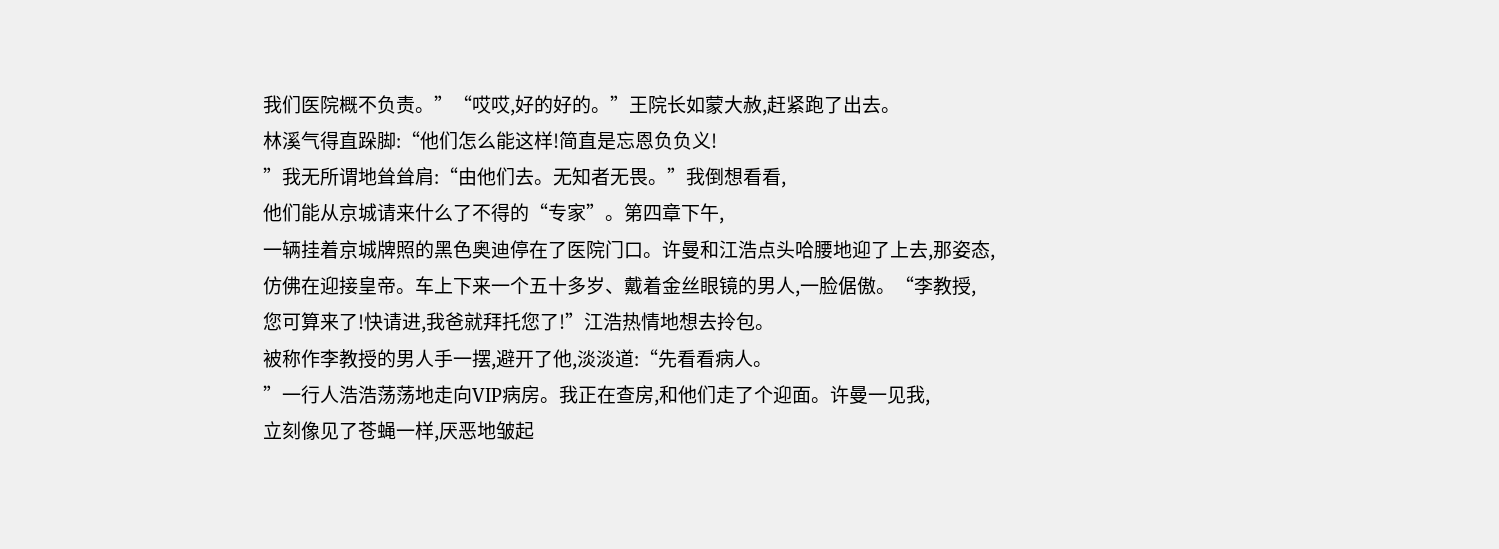我们医院概不负责。”“哎哎,好的好的。”王院长如蒙大赦,赶紧跑了出去。
林溪气得直跺脚:“他们怎么能这样!简直是忘恩负负义!
”我无所谓地耸耸肩:“由他们去。无知者无畏。”我倒想看看,
他们能从京城请来什么了不得的“专家”。第四章下午,
一辆挂着京城牌照的黑色奥迪停在了医院门口。许曼和江浩点头哈腰地迎了上去,那姿态,
仿佛在迎接皇帝。车上下来一个五十多岁、戴着金丝眼镜的男人,一脸倨傲。“李教授,
您可算来了!快请进,我爸就拜托您了!”江浩热情地想去拎包。
被称作李教授的男人手一摆,避开了他,淡淡道:“先看看病人。
”一行人浩浩荡荡地走向VIP病房。我正在查房,和他们走了个迎面。许曼一见我,
立刻像见了苍蝇一样,厌恶地皱起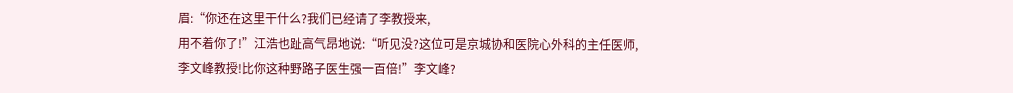眉:“你还在这里干什么?我们已经请了李教授来,
用不着你了!”江浩也趾高气昂地说:“听见没?这位可是京城协和医院心外科的主任医师,
李文峰教授!比你这种野路子医生强一百倍!”李文峰?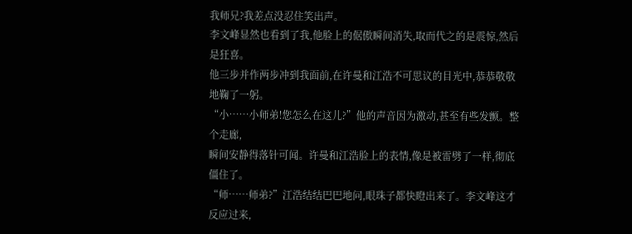我师兄?我差点没忍住笑出声。
李文峰显然也看到了我,他脸上的倨傲瞬间消失,取而代之的是震惊,然后是狂喜。
他三步并作两步冲到我面前,在许曼和江浩不可思议的目光中,恭恭敬敬地鞠了一躬。
“小……小师弟!您怎么在这儿?”他的声音因为激动,甚至有些发颤。整个走廊,
瞬间安静得落针可闻。许曼和江浩脸上的表情,像是被雷劈了一样,彻底僵住了。
“师……师弟?”江浩结结巴巴地问,眼珠子都快瞪出来了。李文峰这才反应过来,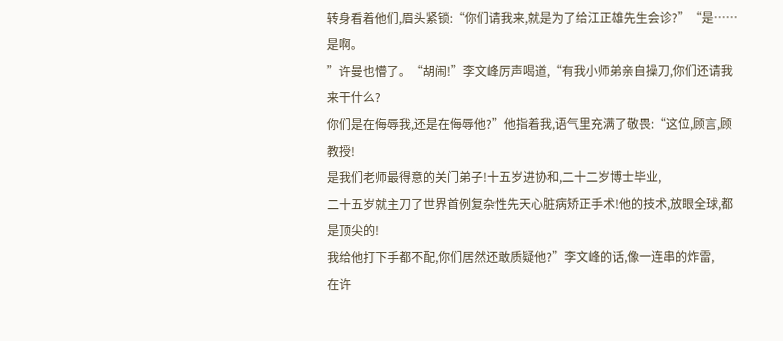转身看着他们,眉头紧锁:“你们请我来,就是为了给江正雄先生会诊?”“是……是啊。
”许曼也懵了。“胡闹!”李文峰厉声喝道,“有我小师弟亲自操刀,你们还请我来干什么?
你们是在侮辱我,还是在侮辱他?”他指着我,语气里充满了敬畏:“这位,顾言,顾教授!
是我们老师最得意的关门弟子!十五岁进协和,二十二岁博士毕业,
二十五岁就主刀了世界首例复杂性先天心脏病矫正手术!他的技术,放眼全球,都是顶尖的!
我给他打下手都不配,你们居然还敢质疑他?”李文峰的话,像一连串的炸雷,
在许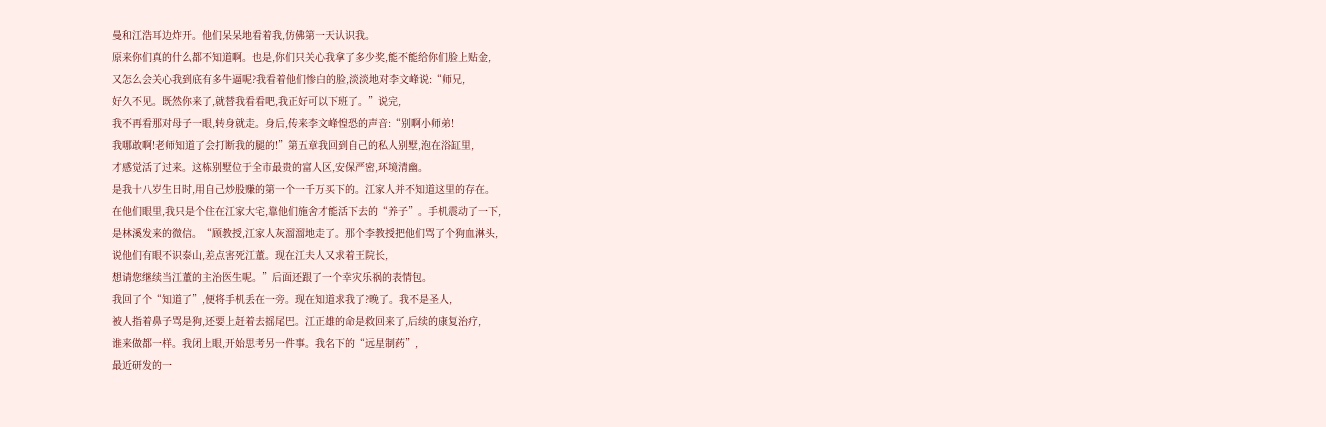曼和江浩耳边炸开。他们呆呆地看着我,仿佛第一天认识我。
原来你们真的什么都不知道啊。也是,你们只关心我拿了多少奖,能不能给你们脸上贴金,
又怎么会关心我到底有多牛逼呢?我看着他们惨白的脸,淡淡地对李文峰说:“师兄,
好久不见。既然你来了,就替我看看吧,我正好可以下班了。”说完,
我不再看那对母子一眼,转身就走。身后,传来李文峰惶恐的声音:“别啊小师弟!
我哪敢啊!老师知道了会打断我的腿的!”第五章我回到自己的私人别墅,泡在浴缸里,
才感觉活了过来。这栋别墅位于全市最贵的富人区,安保严密,环境清幽。
是我十八岁生日时,用自己炒股赚的第一个一千万买下的。江家人并不知道这里的存在。
在他们眼里,我只是个住在江家大宅,靠他们施舍才能活下去的“养子”。手机震动了一下,
是林溪发来的微信。“顾教授,江家人灰溜溜地走了。那个李教授把他们骂了个狗血淋头,
说他们有眼不识泰山,差点害死江董。现在江夫人又求着王院长,
想请您继续当江董的主治医生呢。”后面还跟了一个幸灾乐祸的表情包。
我回了个“知道了”,便将手机丢在一旁。现在知道求我了?晚了。我不是圣人,
被人指着鼻子骂是狗,还要上赶着去摇尾巴。江正雄的命是救回来了,后续的康复治疗,
谁来做都一样。我闭上眼,开始思考另一件事。我名下的“远星制药”,
最近研发的一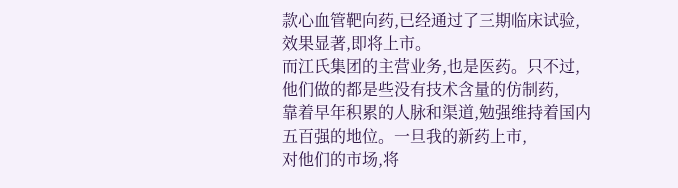款心血管靶向药,已经通过了三期临床试验,效果显著,即将上市。
而江氏集团的主营业务,也是医药。只不过,他们做的都是些没有技术含量的仿制药,
靠着早年积累的人脉和渠道,勉强维持着国内五百强的地位。一旦我的新药上市,
对他们的市场,将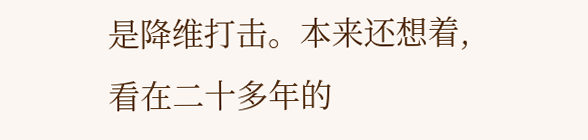是降维打击。本来还想着,看在二十多年的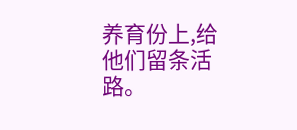养育份上,给他们留条活路。